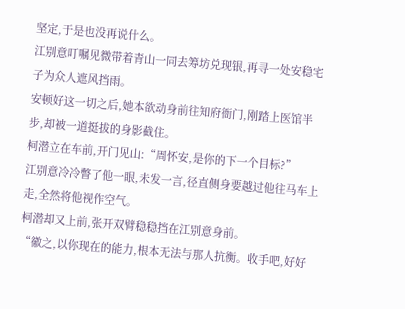坚定,于是也没再说什么。
江别意叮嘱见微带着青山一同去筹坊兑现银,再寻一处安稳宅子为众人遮风挡雨。
安顿好这一切之后,她本欲动身前往知府衙门,刚踏上医馆半步,却被一道挺拔的身影截住。
柯潜立在车前,开门见山:“周怀安,是你的下一个目标?”
江别意冷冷瞥了他一眼,未发一言,径直侧身要越过他往马车上走,全然将他视作空气。
柯潜却又上前,张开双臂稳稳挡在江别意身前。
“徽之,以你现在的能力,根本无法与那人抗衡。收手吧,好好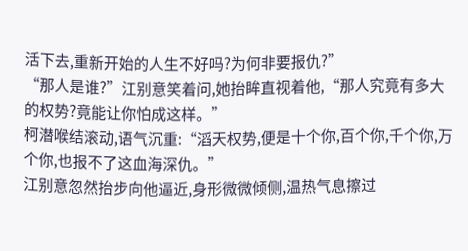活下去,重新开始的人生不好吗?为何非要报仇?”
“那人是谁?”江别意笑着问,她抬眸直视着他,“那人究竟有多大的权势?竟能让你怕成这样。”
柯潜喉结滚动,语气沉重:“滔天权势,便是十个你,百个你,千个你,万个你,也报不了这血海深仇。”
江别意忽然抬步向他逼近,身形微微倾侧,温热气息擦过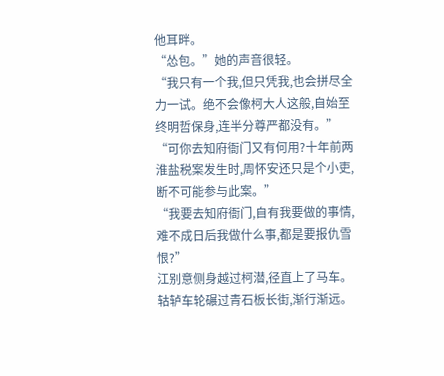他耳畔。
“怂包。”她的声音很轻。
“我只有一个我,但只凭我,也会拼尽全力一试。绝不会像柯大人这般,自始至终明哲保身,连半分尊严都没有。”
“可你去知府衙门又有何用?十年前两淮盐税案发生时,周怀安还只是个小吏,断不可能参与此案。”
“我要去知府衙门,自有我要做的事情,难不成日后我做什么事,都是要报仇雪恨?”
江别意侧身越过柯潜,径直上了马车。
轱轳车轮碾过青石板长街,渐行渐远。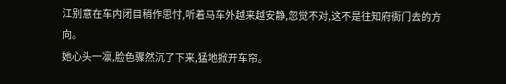江别意在车内闭目稍作思忖,听着马车外越来越安静,忽觉不对,这不是往知府衙门去的方向。
她心头一凛,脸色骤然沉了下来,猛地掀开车帘。